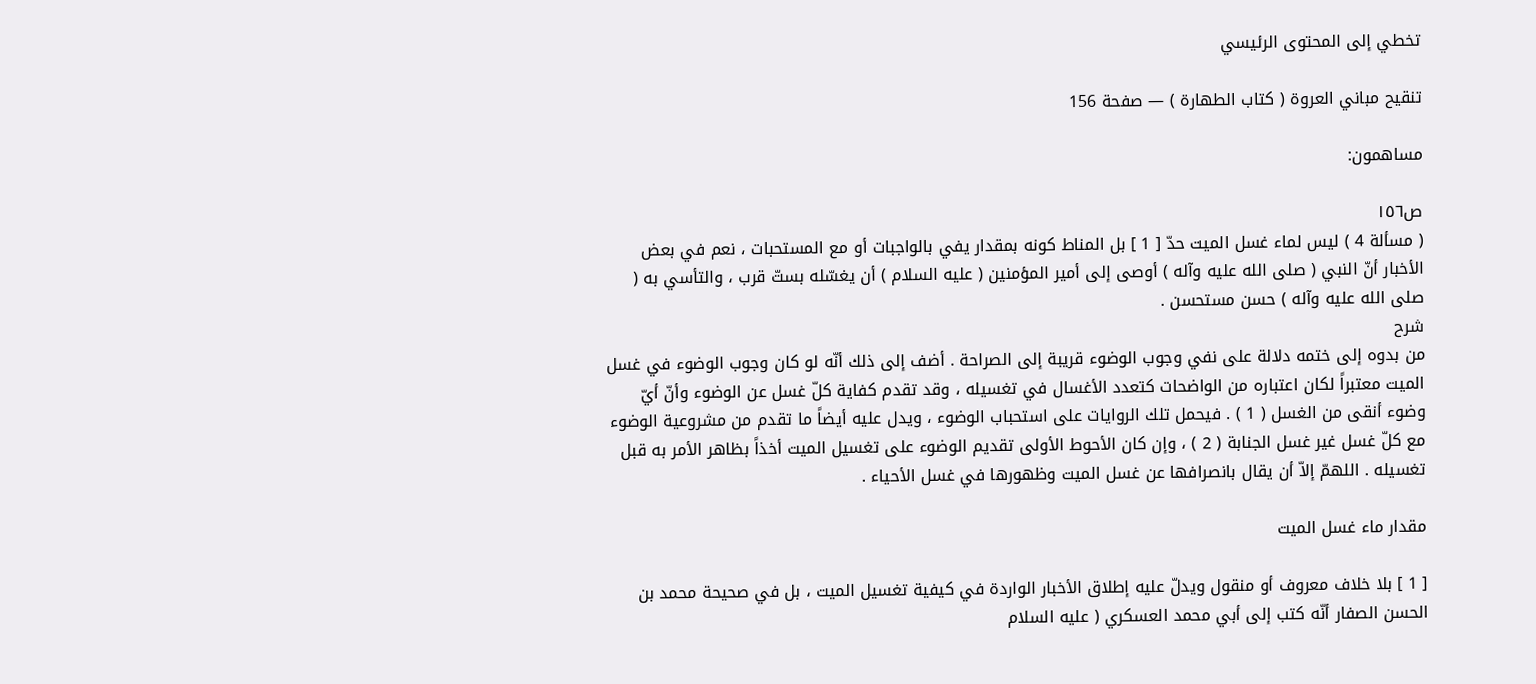تخطي إلى المحتوى الرئيسي

تنقيح مباني العروة ( كتاب الطهارة ) — صفحة 156

مساهمون:

ص١٥٦
( مسألة 4 ) ليس لماء غسل الميت حدّ [ 1 ] بل المناط كونه بمقدار يفي بالواجبات أو مع المستحبات ، نعم في بعض الأخبار أنّ النبي ( صلى الله عليه وآله ) أوصى إلى أمير المؤمنين ( عليه السلام ) أن يغسّله بستّ قرب ، والتأسي به ( صلى الله عليه وآله ) حسن مستحسن .
شرح
من بدوه إلى ختمه دلالة على نفي وجوب الوضوء قريبة إلى الصراحة . أضف إلى ذلك أنّه لو كان وجوب الوضوء في غسل الميت معتبراً لكان اعتباره من الواضحات كتعدد الأغسال في تغسيله ، وقد تقدم كفاية كلّ غسل عن الوضوء وأنّ أيّ وضوء أنقى من الغسل ( 1 ) . فيحمل تلك الروايات على استحباب الوضوء ، ويدل عليه أيضاً ما تقدم من مشروعية الوضوء مع كلّ غسل غير غسل الجنابة ( 2 ) ، وإن كان الأحوط الأولى تقديم الوضوء على تغسيل الميت أخذاً بظاهر الأمر به قبل تغسيله . اللهمّ إلاّ أن يقال بانصرافها عن غسل الميت وظهورها في غسل الأحياء .

مقدار ماء غسل الميت

[ 1 ] بلا خلاف معروف أو منقول ويدلّ عليه إطلاق الأخبار الواردة في كيفية تغسيل الميت ، بل في صحيحة محمد بن الحسن الصفار أنّه كتب إلى أبي محمد العسكري ( عليه السلام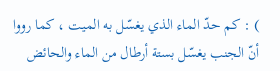) : كم حدّ الماء الذي يغسّل به الميت ، كما رووا أنّ الجنب يغسّل بستة أرطال من الماء والحائض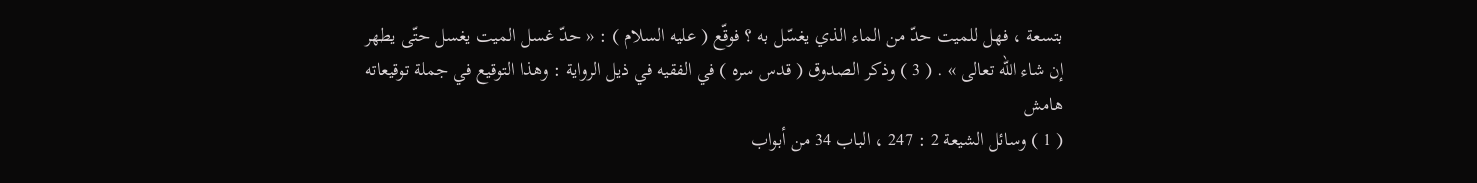بتسعة ، فهل للميت حدّ من الماء الذي يغسّل به ؟ فوقّع ( عليه السلام ) : « حدّ غسل الميت يغسل حتّى يطهر إن شاء اللّه تعالى » . ( 3 ) وذكر الصدوق ( قدس سره ) في الفقيه في ذيل الرواية : وهذا التوقيع في جملة توقيعاته
هامش
( 1 ) وسائل الشيعة 2 : 247 ، الباب 34 من أبواب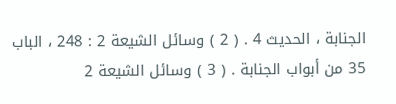الجنابة ، الحديث 4 . ( 2 ) وسائل الشيعة 2 : 248 ، الباب 35 من أبواب الجنابة . ( 3 ) وسائل الشيعة 2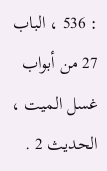: 536 ، الباب 27 من أبواب غسل الميت ، الحديث 2 .